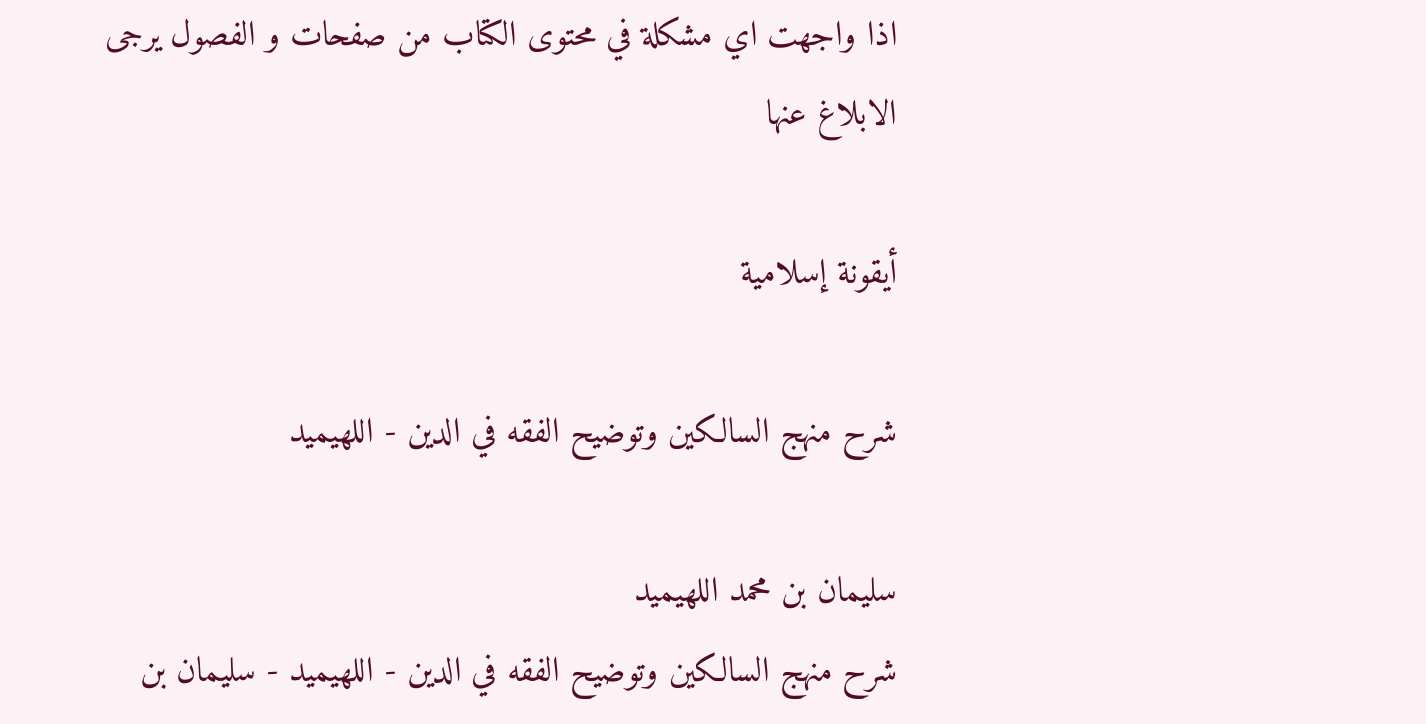اذا واجهت اي مشكلة في محتوى الكتاب من صفحات و الفصول يرجى الابلاغ عنها

أيقونة إسلامية

شرح منهج السالكين وتوضيح الفقه في الدين - اللهيميد

سليمان بن محمد اللهيميد
شرح منهج السالكين وتوضيح الفقه في الدين - اللهيميد - سليمان بن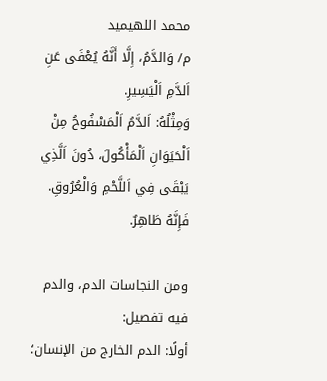محمد اللهيميد
م/ وَالدَّمُ، إِلَّا أَنَّهُ يُعْفَى عَنِ اَلدَّمِ اَلْيَسِيرِ.
وَمِثْلُهُ: اَلدَّمُ اَلْمَسْفُوحُ مِنْ اَلْحَيَوَانِ اَلْمَأْكُولَ، دُونَ اَلَّذِي يَبْقَى فِي اَللَّحْمِ وَالْعُرُوقِ. فَإِنَّهُ طَاهِرٌ.

ومن النجاسات الدم، والدم فيه تفصيل:
أولًا: الدم الخارج من الإنسان؛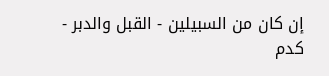إن كان من السبيلين - القبل والدبر - كدم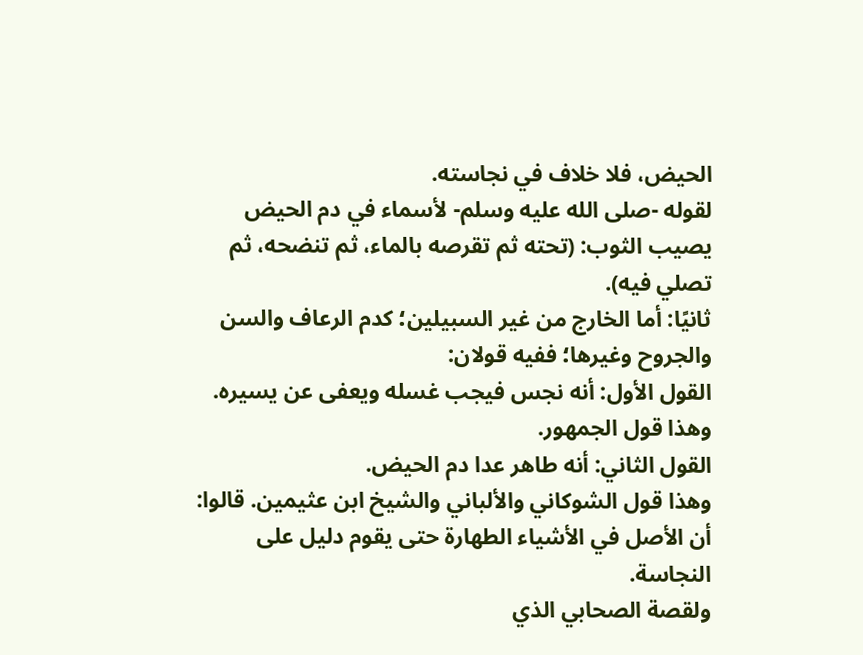الحيض، فلا خلاف في نجاسته.
لقوله -صلى الله عليه وسلم- لأسماء في دم الحيض يصيب الثوب: (تحته ثم تقرصه بالماء، ثم تنضحه، ثم تصلي فيه).
ثانيًا: أما الخارج من غير السبيلين؛ كدم الرعاف والسن والجروح وغيرها؛ ففيه قولان:
القول الأول: أنه نجس فيجب غسله ويعفى عن يسيره.
وهذا قول الجمهور.
القول الثاني: أنه طاهر عدا دم الحيض.
وهذا قول الشوكاني والألباني والشيخ ابن عثيمين. قالوا:
أن الأصل في الأشياء الطهارة حتى يقوم دليل على النجاسة.
ولقصة الصحابي الذي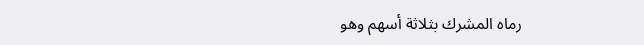رماه المشرك بثلاثة أسهم وهو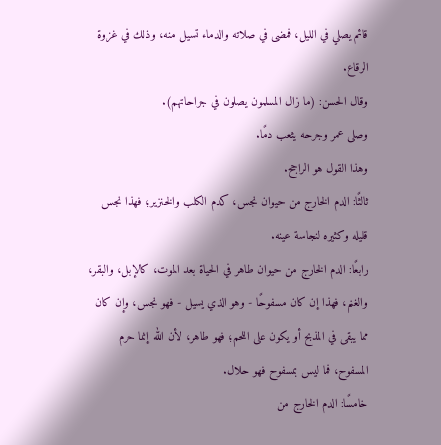قائم يصلي في الليل، فمضى في صلاته والدماء تسيل منه، وذلك في غزوة الرقاع.
وقال الحسن: (ما زال المسلمون يصلون في جراحاتهم).
وصلى عمر وجرحه يثعب دمًا.
وهذا القول هو الراجح.
ثالثًا: الدم الخارج من حيوان نجس، كدم الكلب والخنزير؛ فهذا نجس قليله وكثيره لنجاسة عينه.
رابعًا: الدم الخارج من حيوان طاهر في الحياة بعد الموت، كالإبل، والبقر، والغنم، فهذا إن كان مسفوحًا - وهو الذي يسيل - فهو نجس، وإن كان مما يبقى في المذبح أو يكون على اللحم؛ فهو طاهر، لأن الله إنما حرم المسفوح، فما ليس بمسفوح فهو حلال.
خامسًا: الدم الخارج من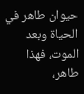حيوان طاهر في الحياة وبعد الموت، فهذا طاهر،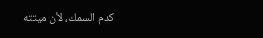كدم السمك، لأن ميتته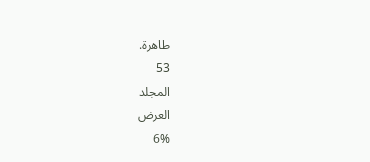طاهرة.
53
المجلد
العرض
6%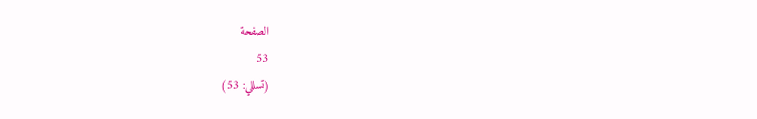الصفحة
53
(تسللي: 53)